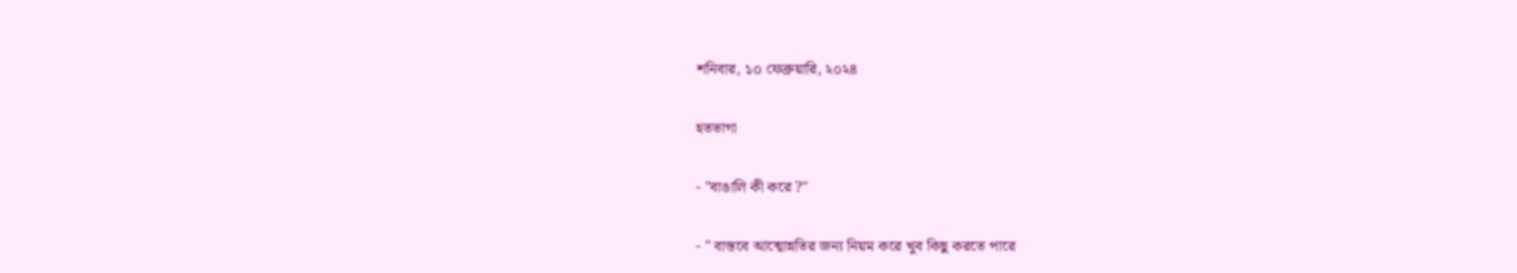শনিবার, ১০ ফেব্রুয়ারি, ২০২৪

হতভাগা

- "বাঙালি কী করে ?"

- " বাস্তবে আত্মোন্নতির জন্য নিয়ম করে খুব কিছু করতে পারে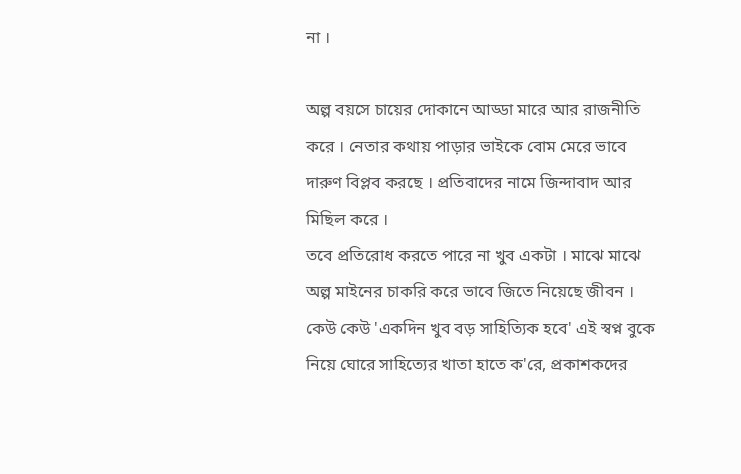না ।

অল্প বয়সে চায়ের দোকানে আড্ডা মারে আর রাজনীতি করে । নেতার কথায় পাড়ার ভাইকে বোম মেরে ভাবে দারুণ বিপ্লব করছে । প্রতিবাদের নামে জিন্দাবাদ আর মিছিল করে ।
তবে প্রতিরোধ করতে পারে না খুব একটা । মাঝে মাঝে অল্প মাইনের চাকরি করে ভাবে জিতে নিয়েছে জীবন । কেউ কেউ 'একদিন খুব বড় সাহিত্যিক হবে' এই স্বপ্ন বুকে নিয়ে ঘোরে সাহিত্যের খাতা হাতে ক'রে, প্রকাশকদের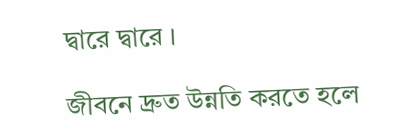দ্বারে দ্বারে ।

জীবনে দ্রুত উন্নতি করতে হলে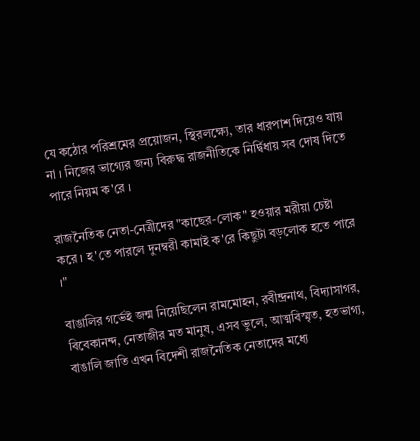যে কঠোর পরিশ্রমের প্রয়োজন, স্থিরলক্ষ্যে, তার ধারপাশ দিয়েও যায় না । নিজের ভাগ্যের জন্য বিরুদ্ধ রাজনীতিকে নির্দ্বিধায় সব দোষ দিতে পারে নিয়ম ক'রে ।

রাজনৈতিক নেতা-নেত্রীদের "কাছের-লোক" হওয়ার মরীয়া চেষ্টা করে । হ'তে পারলে দুনম্বরী কামাই ক'রে কিছুটা বড়লোক হতে পারে ।"

বাঙালির গর্ভেই জন্ম নিয়েছিলেন রামমোহন, রবীন্দ্রনাথ, বিদ্যাসাগর, বিবেকানন্দ, নেতাজীর মত মানুষ, এসব ভুলে, আত্মবিস্মৃত, হতভাগ্য, বাঙালি জাতি এখন বিদেশী রাজনৈতিক নেতাদের মধ্যে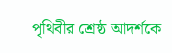পৃথিবীর শ্রেষ্ঠ আদর্শকে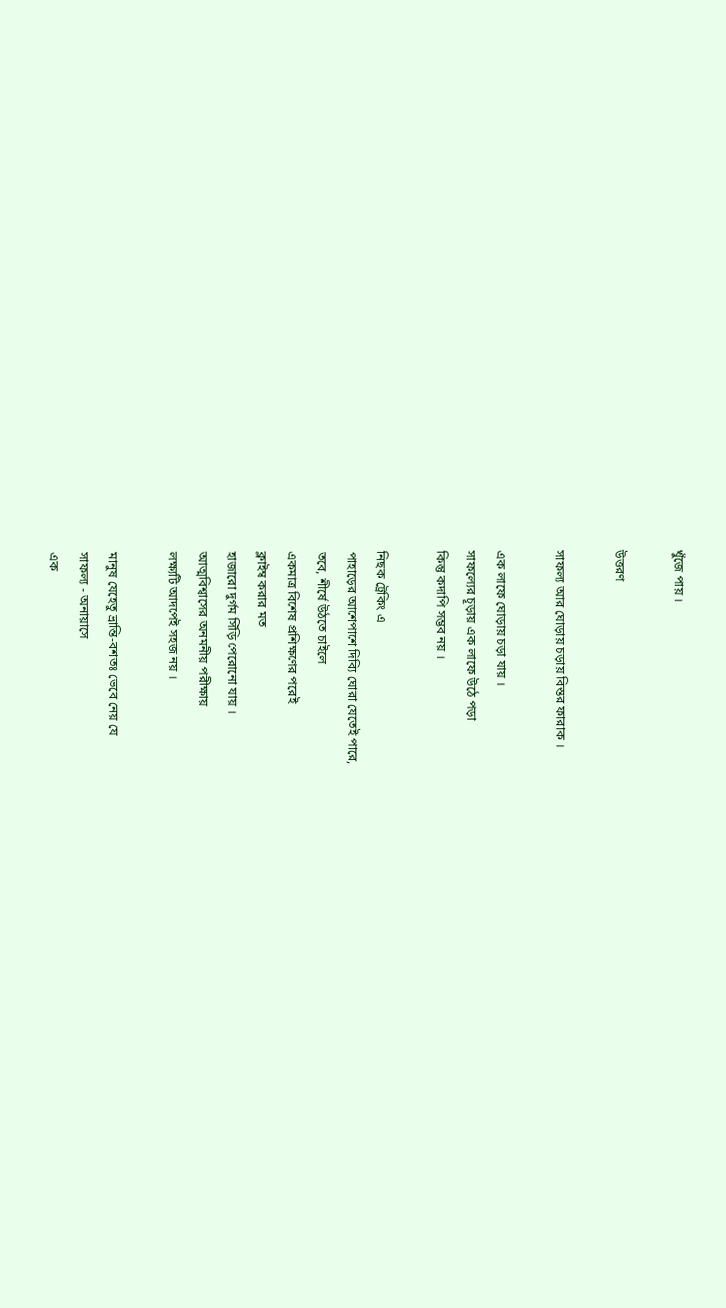খুঁজে পায় ।

উত্তরণ

সাফল্য আর ঘোড়ায় চড়ায় বিস্তর ফারাক ।

এক লাফে ঘোড়ায় চড়া যায় ।
সাফল্যের চূড়ায় এক লাফে উঠে পড়া
কিন্তু কদাপি সম্ভব নয় ।

নিছক ট্রেকিং এ
পাহাড়ের আশেপাশে দিব্যি ঘোরা যেতেই পারে,
তবে, শীর্ষে উঠতে চাইলে
একমাত্র বিশেষ প্রশিক্ষণের পরেই
ক্লাইম্ব করার মত
হাজারো দুর্গম সিঁড়ি পেরোনো যায় ।
আত্মবিশ্বাসের অনমনীয় পরীক্ষায়
লক্ষ্যটি আদপেই সহজ নয় ।

মানুষ যেহেতু ভ্রান্তি-বশতঃ ভেবে নেয় যে
সাফল্য - অনায়াসে
এক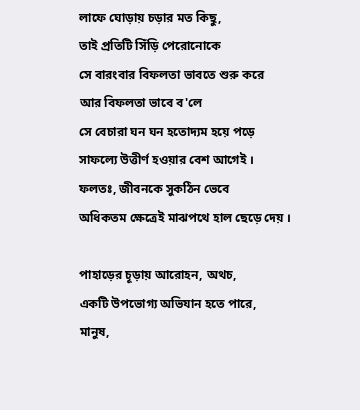লাফে ঘোড়ায় চড়ার মত কিছু,
তাই প্রতিটি সিঁড়ি পেরোনোকে
সে বারংবার বিফলতা ভাবতে শুরু করে
আর বিফলতা ভাবে ব'লে
সে বেচারা ঘন ঘন হতোদ্যম হয়ে পড়ে
সাফল্যে উত্তীর্ণ হওয়ার বেশ আগেই ।
ফলতঃ, জীবনকে সুকঠিন ভেবে
অধিকতম ক্ষেত্রেই মাঝপথে হাল ছেড়ে দেয় ।

পাহাড়ের চূড়ায় আরোহন, অথচ,
একটি উপভোগ্য অভিযান হতে পারে,
মানুষ,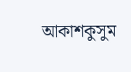আকাশকুসুম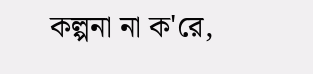কল্পনা না ক'রে,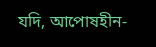যদি, আপোষহীন-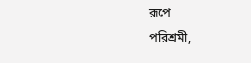রূপে
পরিশ্রমী,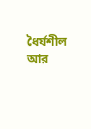ধৈর্যশীল আর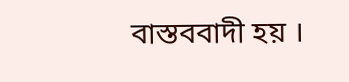বাস্তববাদী হয় ।